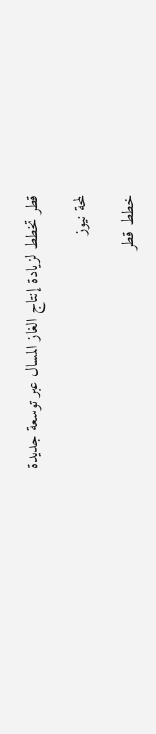قطر تخطط لزيادة إنتاج الغاز المسال عبر توسعة جديدة

لمحة نيوز

خطط قطر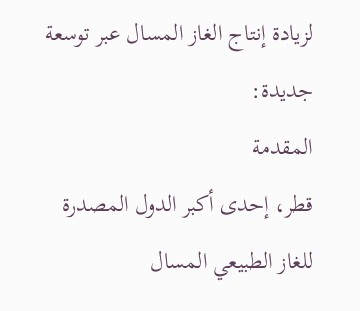لزيادة إنتاج الغاز المسال عبر توسعة جديدة:
المقدمة
قطر، إحدى أكبر الدول المصدرة للغاز الطبيعي المسال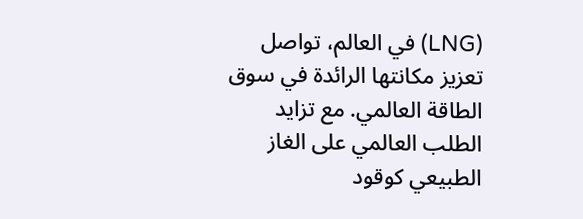(LNG) في العالم، تواصل تعزيز مكانتها الرائدة في سوق الطاقة العالمي. مع تزايد الطلب العالمي على الغاز الطبيعي كوقود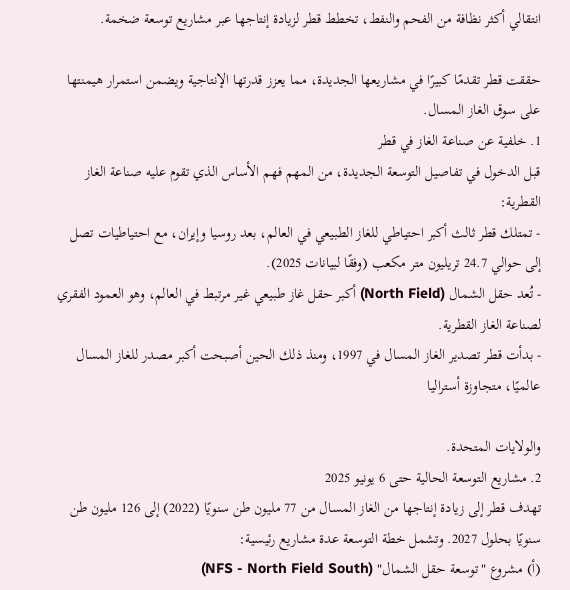انتقالي أكثر نظافة من الفحم والنفط، تخطط قطر لزيادة إنتاجها عبر مشاريع توسعة ضخمة.

حققت قطر تقدمًا كبيرًا في مشاريعها الجديدة، مما يعزز قدرتها الإنتاجية ويضمن استمرار هيمنتها على سوق الغاز المسال.
1. خلفية عن صناعة الغاز في قطر
قبل الدخول في تفاصيل التوسعة الجديدة، من المهم فهم الأساس الذي تقوم عليه صناعة الغاز القطرية:
- تمتلك قطر ثالث أكبر احتياطي للغاز الطبيعي في العالم، بعد روسيا وإيران، مع احتياطيات تصل إلى حوالي 24.7 تريليون متر مكعب (وفقًا لبيانات 2025).
- تُعد حقل الشمال (North Field) أكبر حقل غاز طبيعي غير مرتبط في العالم، وهو العمود الفقري لصناعة الغاز القطرية.
- بدأت قطر تصدير الغاز المسال في 1997، ومنذ ذلك الحين أصبحت أكبر مصدر للغاز المسال عالميًا، متجاوزة أستراليا

والولايات المتحدة.
2. مشاريع التوسعة الحالية حتى 6 يونيو 2025
تهدف قطر إلى زيادة إنتاجها من الغاز المسال من 77 مليون طن سنويًا (2022) إلى 126 مليون طن سنويًا بحلول 2027. وتشمل خطة التوسعة عدة مشاريع رئيسية:
(أ) مشروع "توسعة حقل الشمال" (NFS - North Field South)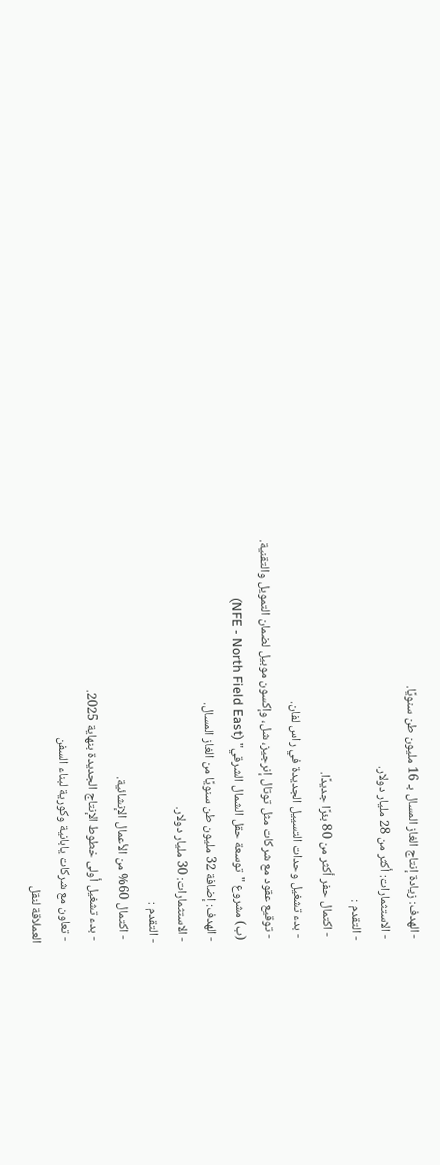- الهدف: زيادة إنتاج الغاز المسال بـ 16 مليون طن سنويًا.
- الاستثمارات: أكثر من 28 مليار دولار.
- التقدم :
 - اكتمال حفر أكثر من 80 بئرًا جديدًا.
 - بدء تشغيل وحدات التسييل الجديدة في راس لفان.
 - توقيع عقود مع شركات مثل توتال إنرجيز، شل، وإكسون موبيل لضمان التمويل والتقنية.
(ب) مشروع "توسعة حقل الشمال الشرقي" (NFE - North Field East)
- الهدف: إضافة 32 مليون طن سنويًا من الغاز المسال.
- الاستثمارات: 30 مليار دولار.
- التقدم :
 - اكتمال 60% من الأعمال الإنشائية.
 - بدء تشغيل أولى خطوط الإنتاج الجديدة بنهاية 2025.
 - تعاون مع شركات يابانية وكورية لبناء السفن
العملاقة لنقل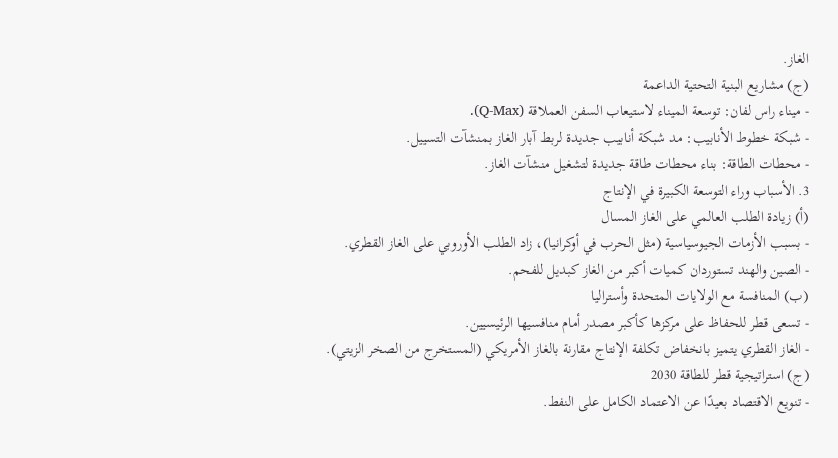الغاز.
(ج) مشاريع البنية التحتية الداعمة
- ميناء راس لفان: توسعة الميناء لاستيعاب السفن العملاقة (Q-Max).
- شبكة خطوط الأنابيب: مد شبكة أنابيب جديدة لربط آبار الغاز بمنشآت التسييل.
- محطات الطاقة: بناء محطات طاقة جديدة لتشغيل منشآت الغاز.
3. الأسباب وراء التوسعة الكبيرة في الإنتاج
(أ) زيادة الطلب العالمي على الغاز المسال
- بسبب الأزمات الجيوسياسية (مثل الحرب في أوكرانيا)، زاد الطلب الأوروبي على الغاز القطري.
- الصين والهند تستوردان كميات أكبر من الغاز كبديل للفحم.
(ب) المنافسة مع الولايات المتحدة وأستراليا
- تسعى قطر للحفاظ على مركزها كأكبر مصدر أمام منافسيها الرئيسيين.
- الغاز القطري يتميز بانخفاض تكلفة الإنتاج مقارنة بالغاز الأمريكي (المستخرج من الصخر الزيتي).
(ج) استراتيجية قطر للطاقة 2030
- تنويع الاقتصاد بعيدًا عن الاعتماد الكامل على النفط.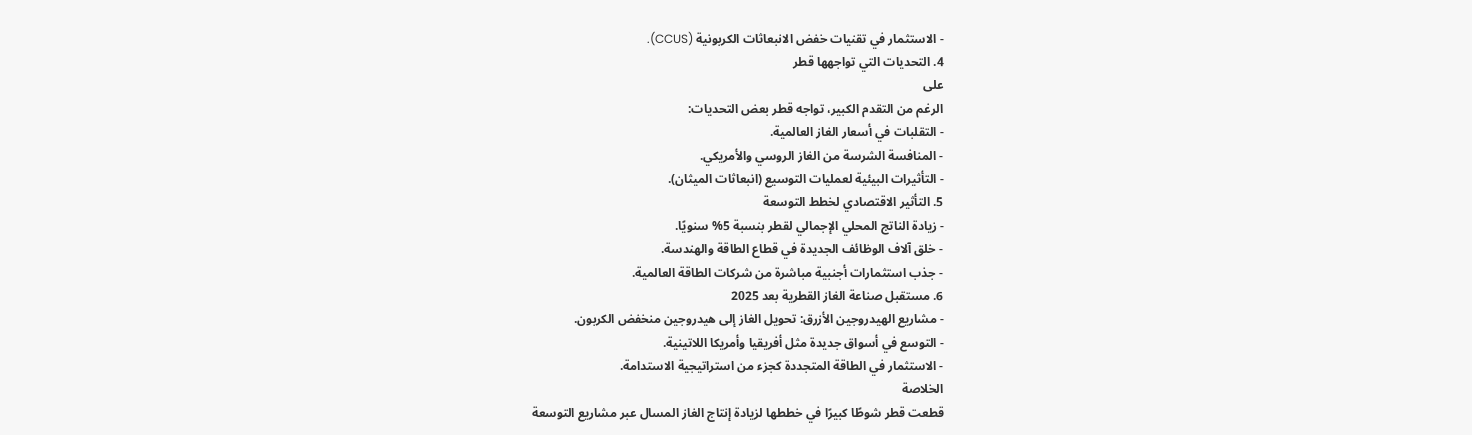- الاستثمار في تقنيات خفض الانبعاثات الكربونية (CCUS).
4. التحديات التي تواجهها قطر
على
الرغم من التقدم الكبير، تواجه قطر بعض التحديات:
- التقلبات في أسعار الغاز العالمية.
- المنافسة الشرسة من الغاز الروسي والأمريكي.
- التأثيرات البيئية لعمليات التوسيع (انبعاثات الميثان).
5. التأثير الاقتصادي لخطط التوسعة
- زيادة الناتج المحلي الإجمالي لقطر بنسبة 5% سنويًا.
- خلق آلاف الوظائف الجديدة في قطاع الطاقة والهندسة.
- جذب استثمارات أجنبية مباشرة من شركات الطاقة العالمية.
6. مستقبل صناعة الغاز القطرية بعد 2025
- مشاريع الهيدروجين الأزرق: تحويل الغاز إلى هيدروجين منخفض الكربون.
- التوسع في أسواق جديدة مثل أفريقيا وأمريكا اللاتينية.
- الاستثمار في الطاقة المتجددة كجزء من استراتيجية الاستدامة.
الخلاصة
قطعت قطر شوطًا كبيرًا في خططها لزيادة إنتاج الغاز المسال عبر مشاريع التوسعة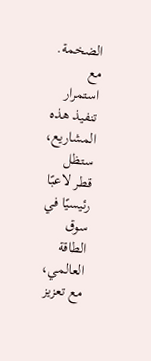الضخمة. مع استمرار تنفيذ هذه المشاريع، ستظل قطر لاعبًا رئيسيًا في سوق الطاقة العالمي، مع تعزيز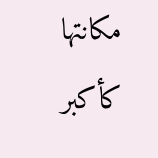مكانتها كأكبر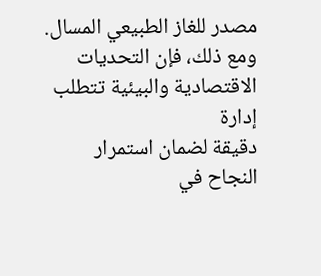مصدر للغاز الطبيعي المسال. ومع ذلك، فإن التحديات الاقتصادية والبيئية تتطلب إدارة
دقيقة لضمان استمرار النجاح في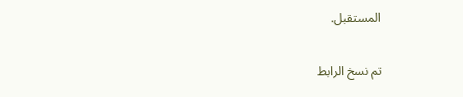المستقبل.

تم نسخ الرابط